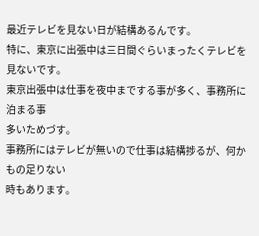最近テレビを見ない日が結構あるんです。
特に、東京に出張中は三日間ぐらいまったくテレビを見ないです。
東京出張中は仕事を夜中までする事が多く、事務所に泊まる事
多いためづす。
事務所にはテレビが無いので仕事は結構捗るが、何かもの足りない
時もあります。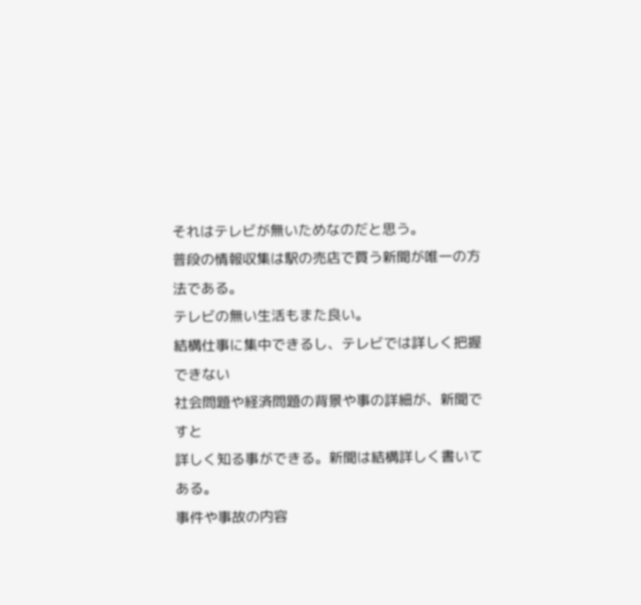それはテレビが無いためなのだと思う。
普段の情報収集は駅の売店で買う新聞が唯一の方法である。
テレビの無い生活もまた良い。
結構仕事に集中できるし、テレビでは詳しく把握できない
社会問題や経済問題の背景や事の詳細が、新聞ですと
詳しく知る事ができる。新聞は結構詳しく書いてある。
事件や事故の内容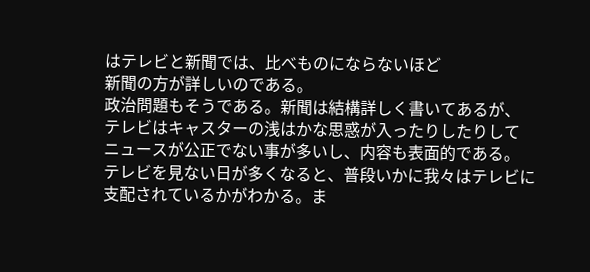はテレビと新聞では、比べものにならないほど
新聞の方が詳しいのである。
政治問題もそうである。新聞は結構詳しく書いてあるが、
テレビはキャスターの浅はかな思惑が入ったりしたりして
ニュースが公正でない事が多いし、内容も表面的である。
テレビを見ない日が多くなると、普段いかに我々はテレビに
支配されているかがわかる。ま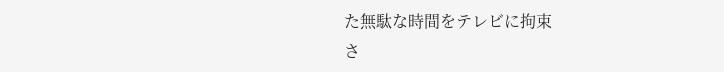た無駄な時間をテレビに拘束
さ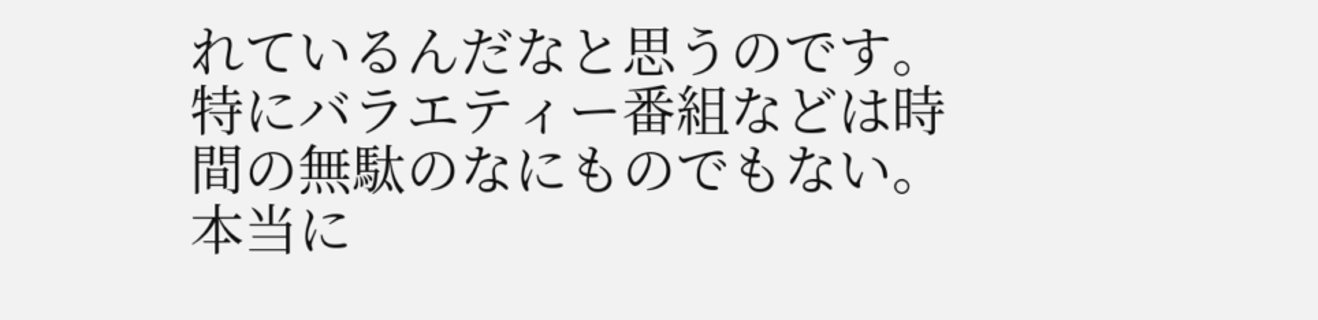れているんだなと思うのです。
特にバラエティー番組などは時間の無駄のなにものでもない。
本当に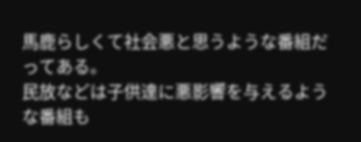馬鹿らしくて社会悪と思うような番組だってある。
民放などは子供達に悪影響を与えるような番組も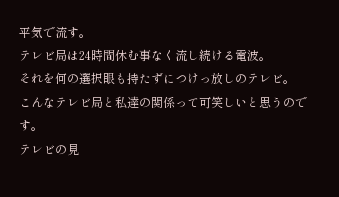平気で流す。
テレビ局は24時間休む事なく流し続ける電波。
それを何の選択眼も持たずにつけっ放しのテレビ。
こんなテレビ局と私達の関係って可笑しいと思うのです。
テレビの見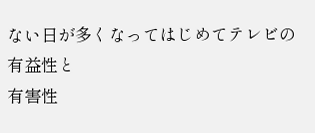ない日が多くなってはじめてテレビの有益性と
有害性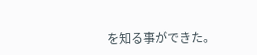を知る事ができた。